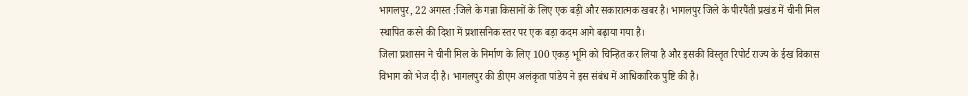भागलपुर, 22 अगस्त :जिले के गन्ना किसानों के लिए एक बड़ी और सकारात्मक खबर है। भागलपुर जिले के पीरपैंती प्रखंड में चीनी मिल स्थापित करने की दिशा में प्रशासनिक स्तर पर एक बड़ा कदम आगे बढ़ाया गया है।
जिला प्रशासन ने चीनी मिल के निर्माण के लिए 100 एकड़ भूमि को चिन्हित कर लिया है और इसकी विस्तृत रिपोर्ट राज्य के ईख विकास विभाग को भेज दी है। भागलपुर की डीएम अलंकृता पांडेय ने इस संबंध में आधिकारिक पुष्टि की है।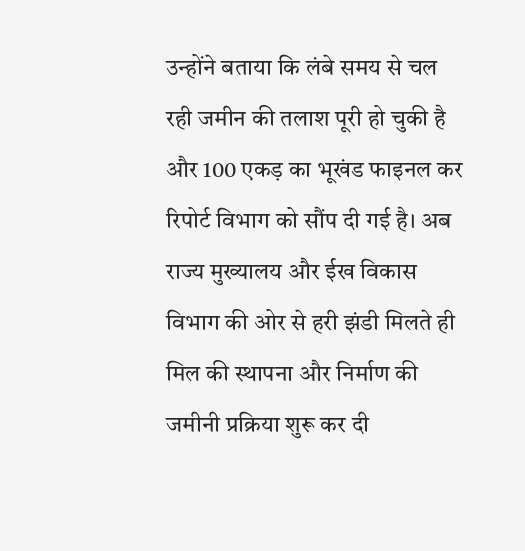उन्होंने बताया कि लंबे समय से चल रही जमीन की तलाश पूरी हो चुकी है और 100 एकड़ का भूखंड फाइनल कर रिपोर्ट विभाग को सौंप दी गई है। अब राज्य मुख्यालय और ईख विकास विभाग की ओर से हरी झंडी मिलते ही मिल की स्थापना और निर्माण की जमीनी प्रक्रिया शुरू कर दी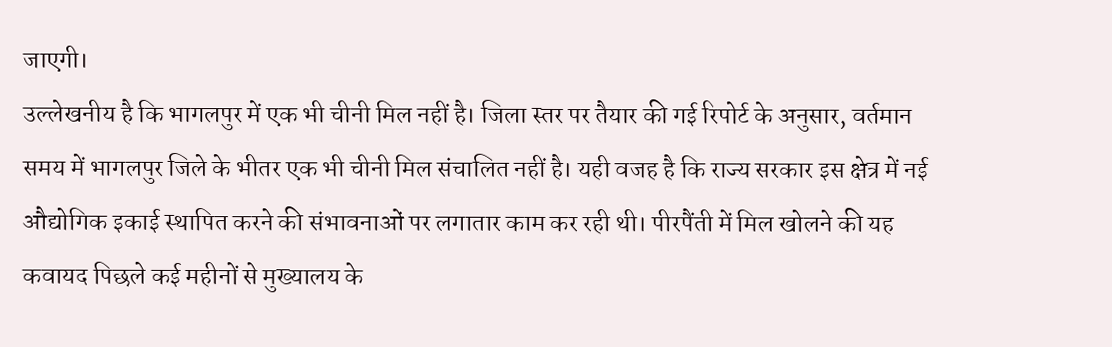जाएगी।
उल्लेखनीय है कि भागलपुर में एक भी चीनी मिल नहीं है। जिला स्तर पर तैयार की गई रिपोर्ट के अनुसार, वर्तमान समय में भागलपुर जिले के भीतर एक भी चीनी मिल संचालित नहीं है। यही वजह है कि राज्य सरकार इस क्षेत्र में नई औद्योगिक इकाई स्थापित करने की संभावनाओं पर लगातार काम कर रही थी। पीरपैंती में मिल खोलने की यह कवायद पिछले कई महीनों से मुख्यालय के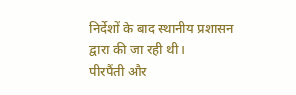निर्देशों के बाद स्थानीय प्रशासन द्वारा की जा रही थी।
पीरपैंती और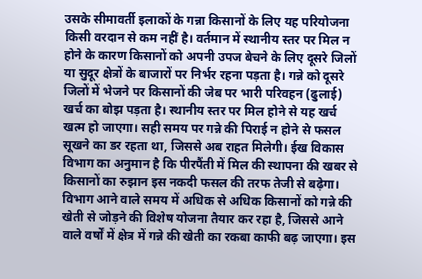उसके सीमावर्ती इलाकों के गन्ना किसानों के लिए यह परियोजना किसी वरदान से कम नहीं है। वर्तमान में स्थानीय स्तर पर मिल न होने के कारण किसानों को अपनी उपज बेचने के लिए दूसरे जिलों या सुदूर क्षेत्रों के बाजारों पर निर्भर रहना पड़ता है। गन्ने को दूसरे जिलों में भेजने पर किसानों की जेब पर भारी परिवहन (ढुलाई) खर्च का बोझ पड़ता है। स्थानीय स्तर पर मिल होने से यह खर्च खत्म हो जाएगा। सही समय पर गन्ने की पिराई न होने से फसल सूखने का डर रहता था, जिससे अब राहत मिलेगी। ईख विकास विभाग का अनुमान है कि पीरपैंती में मिल की स्थापना की खबर से किसानों का रुझान इस नकदी फसल की तरफ तेजी से बढ़ेगा। विभाग आने वाले समय में अधिक से अधिक किसानों को गन्ने की खेती से जोड़ने की विशेष योजना तैयार कर रहा है, जिससे आने वाले वर्षों में क्षेत्र में गन्ने की खेती का रकबा काफी बढ़ जाएगा। इस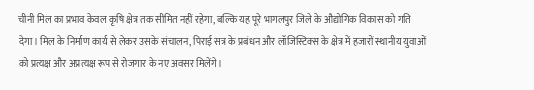चीनी मिल का प्रभाव केवल कृषि क्षेत्र तक सीमित नहीं रहेगा, बल्कि यह पूरे भागलपुर जिले के औद्योगिक विकास को गति देगा। मिल के निर्माण कार्य से लेकर उसके संचालन, पिराई सत्र के प्रबंधन और लॉजिस्टिक्स के क्षेत्र में हजारों स्थानीय युवाओं को प्रत्यक्ष और अप्रत्यक्ष रूप से रोजगार के नए अवसर मिलेंगे।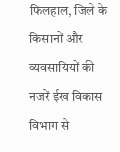फिलहाल, जिले के किसानों और व्यवसायियों की नजरें ईख विकास विभाग से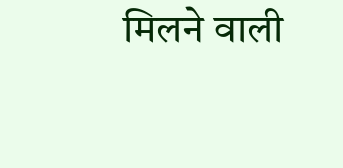मिलने वाली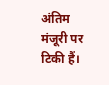अंतिम मंजूरी पर टिकी हैं।